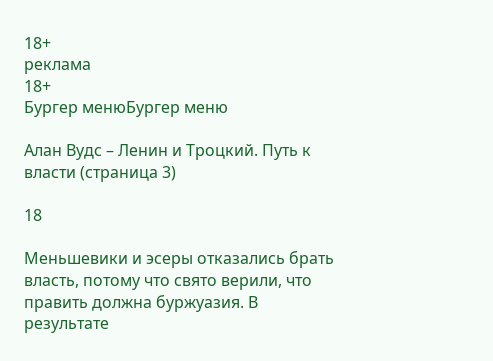18+
реклама
18+
Бургер менюБургер меню

Алан Вудс – Ленин и Троцкий. Путь к власти (страница 3)

18

Меньшевики и эсеры отказались брать власть, потому что свято верили, что править должна буржуазия. В результате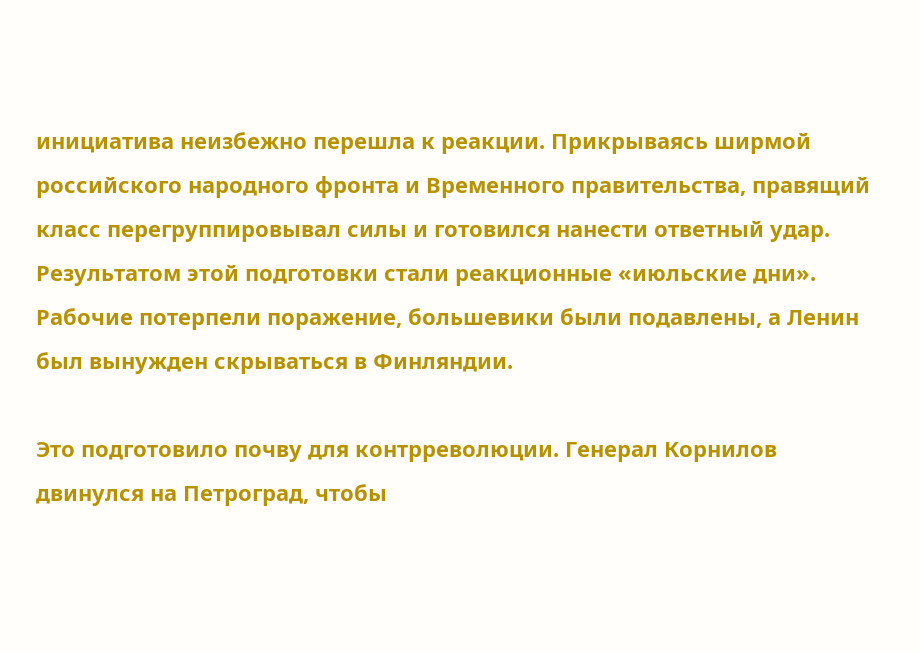инициатива неизбежно перешла к реакции. Прикрываясь ширмой российского народного фронта и Временного правительства, правящий класс перегруппировывал силы и готовился нанести ответный удар. Результатом этой подготовки стали реакционные «июльские дни». Рабочие потерпели поражение, большевики были подавлены, а Ленин был вынужден скрываться в Финляндии.

Это подготовило почву для контрреволюции. Генерал Корнилов двинулся на Петроград, чтобы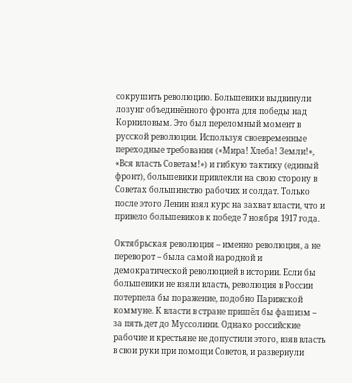сокрушить революцию. Большевики выдвинули лозунг объединённого фронта для победы над Корниловым. Это был переломный момент в русской революции. Используя своевременные переходные требования («Мира! Хлеба! Земли!», «Вся власть Советам!») и гибкую тактику (единый фронт), большевики привлекли на свою сторону в Советах большинство рабочих и солдат. Только после этого Ленин взял курс на захват власти, что и привело большевиков к победе 7 ноября 1917 года.

Октябрьская революция – именно революция, а не переворот – была самой народной и демократической революцией в истории. Если бы большевики не взяли власть, революция в России потерпела бы поражение, подобно Парижской коммуне. К власти в стране пришёл бы фашизм – за пять дет до Муссолини. Однако российские рабочие и крестьяне не допустили этого, взяв власть в свои руки при помощи Советов, и развернули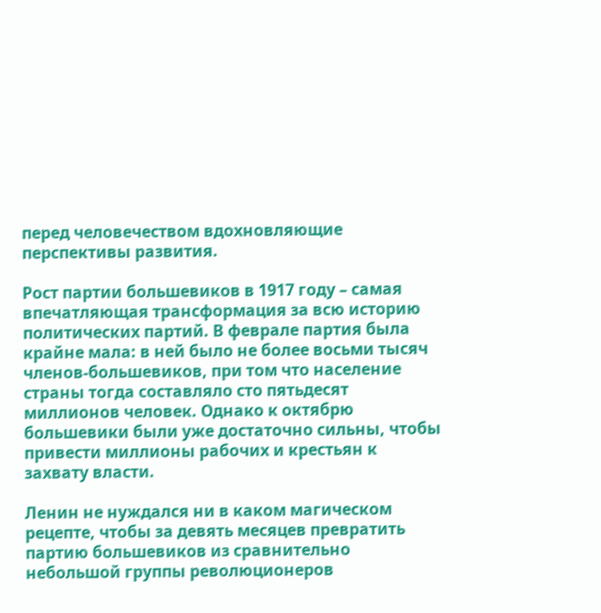перед человечеством вдохновляющие перспективы развития.

Рост партии большевиков в 1917 году – самая впечатляющая трансформация за всю историю политических партий. В феврале партия была крайне мала: в ней было не более восьми тысяч членов-большевиков, при том что население страны тогда составляло сто пятьдесят миллионов человек. Однако к октябрю большевики были уже достаточно сильны, чтобы привести миллионы рабочих и крестьян к захвату власти.

Ленин не нуждался ни в каком магическом рецепте, чтобы за девять месяцев превратить партию большевиков из сравнительно небольшой группы революционеров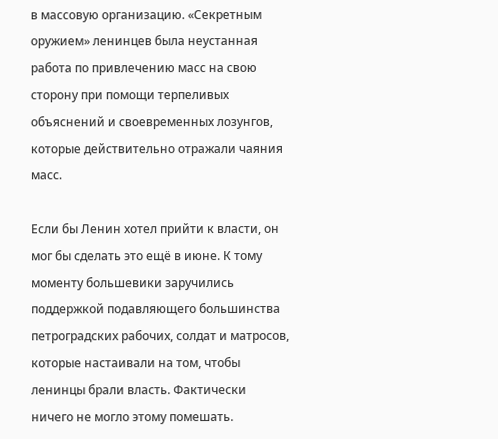в массовую организацию. «Секретным оружием» ленинцев была неустанная работа по привлечению масс на свою сторону при помощи терпеливых объяснений и своевременных лозунгов, которые действительно отражали чаяния масс.

Если бы Ленин хотел прийти к власти, он мог бы сделать это ещё в июне. К тому моменту большевики заручились поддержкой подавляющего большинства петроградских рабочих, солдат и матросов, которые настаивали на том, чтобы ленинцы брали власть. Фактически ничего не могло этому помешать.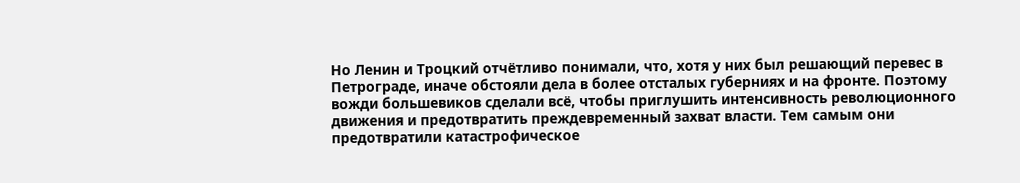Но Ленин и Троцкий отчётливо понимали, что, хотя у них был решающий перевес в Петрограде, иначе обстояли дела в более отсталых губерниях и на фронте. Поэтому вожди большевиков сделали всё, чтобы приглушить интенсивность революционного движения и предотвратить преждевременный захват власти. Тем самым они предотвратили катастрофическое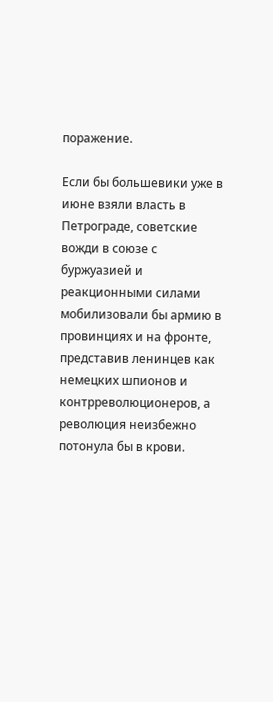поражение.

Если бы большевики уже в июне взяли власть в Петрограде, советские вожди в союзе с буржуазией и реакционными силами мобилизовали бы армию в провинциях и на фронте, представив ленинцев как немецких шпионов и контрреволюционеров, а революция неизбежно потонула бы в крови.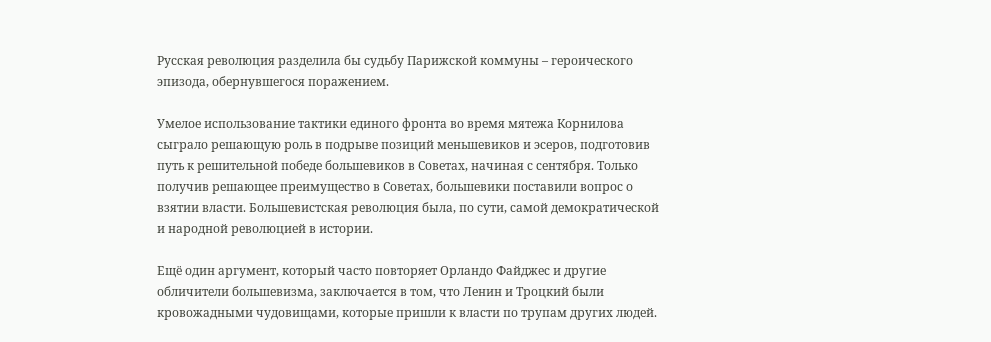Русская революция разделила бы судьбу Парижской коммуны – героического эпизода, обернувшегося поражением.

Умелое использование тактики единого фронта во время мятежа Корнилова сыграло решающую роль в подрыве позиций меньшевиков и эсеров, подготовив путь к решительной победе большевиков в Советах, начиная с сентября. Только получив решающее преимущество в Советах, большевики поставили вопрос о взятии власти. Большевистская революция была, по сути, самой демократической и народной революцией в истории.

Ещё один аргумент, который часто повторяет Орландо Файджес и другие обличители большевизма, заключается в том, что Ленин и Троцкий были кровожадными чудовищами, которые пришли к власти по трупам других людей.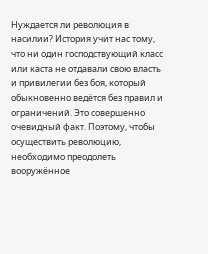Нуждается ли революция в насилии? История учит нас тому, что ни один господствующий класс или каста не отдавали свою власть и привилегии без боя, который обыкновенно ведётся без правил и ограничений. Это совершенно очевидный факт. Поэтому, чтобы осуществить революцию, необходимо преодолеть вооружённое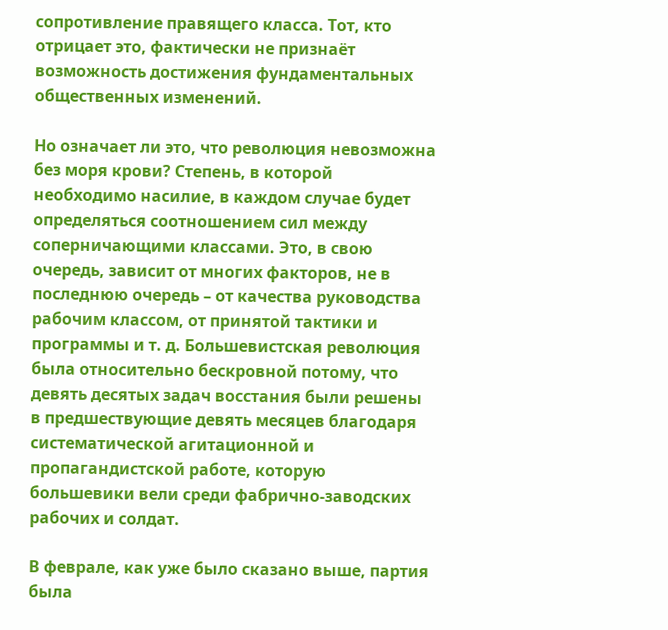сопротивление правящего класса. Тот, кто отрицает это, фактически не признаёт возможность достижения фундаментальных общественных изменений.

Но означает ли это, что революция невозможна без моря крови? Степень, в которой необходимо насилие, в каждом случае будет определяться соотношением сил между соперничающими классами. Это, в свою очередь, зависит от многих факторов, не в последнюю очередь – от качества руководства рабочим классом, от принятой тактики и программы и т. д. Большевистская революция была относительно бескровной потому, что девять десятых задач восстания были решены в предшествующие девять месяцев благодаря систематической агитационной и пропагандистской работе, которую большевики вели среди фабрично-заводских рабочих и солдат.

В феврале, как уже было сказано выше, партия была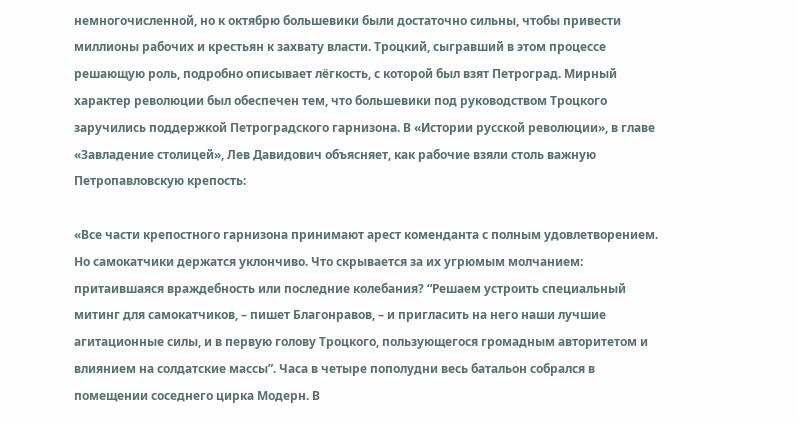немногочисленной, но к октябрю большевики были достаточно сильны, чтобы привести миллионы рабочих и крестьян к захвату власти. Троцкий, сыгравший в этом процессе решающую роль, подробно описывает лёгкость, с которой был взят Петроград. Мирный характер революции был обеспечен тем, что большевики под руководством Троцкого заручились поддержкой Петроградского гарнизона. В «Истории русской революции», в главе «Завладение столицей», Лев Давидович объясняет, как рабочие взяли столь важную Петропавловскую крепость:

«Все части крепостного гарнизона принимают арест коменданта с полным удовлетворением. Но самокатчики держатся уклончиво. Что скрывается за их угрюмым молчанием: притаившаяся враждебность или последние колебания? “Решаем устроить специальный митинг для самокатчиков, – пишет Благонравов, – и пригласить на него наши лучшие агитационные силы, и в первую голову Троцкого, пользующегося громадным авторитетом и влиянием на солдатские массы”. Часа в четыре пополудни весь батальон собрался в помещении соседнего цирка Модерн. В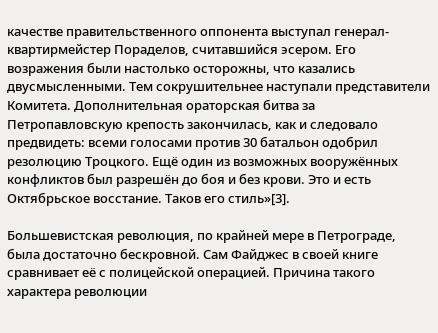качестве правительственного оппонента выступал генерал-квартирмейстер Пораделов, считавшийся эсером. Его возражения были настолько осторожны, что казались двусмысленными. Тем сокрушительнее наступали представители Комитета. Дополнительная ораторская битва за Петропавловскую крепость закончилась, как и следовало предвидеть: всеми голосами против 30 батальон одобрил резолюцию Троцкого. Ещё один из возможных вооружённых конфликтов был разрешён до боя и без крови. Это и есть Октябрьское восстание. Таков его стиль»[3].

Большевистская революция, по крайней мере в Петрограде, была достаточно бескровной. Сам Файджес в своей книге сравнивает её с полицейской операцией. Причина такого характера революции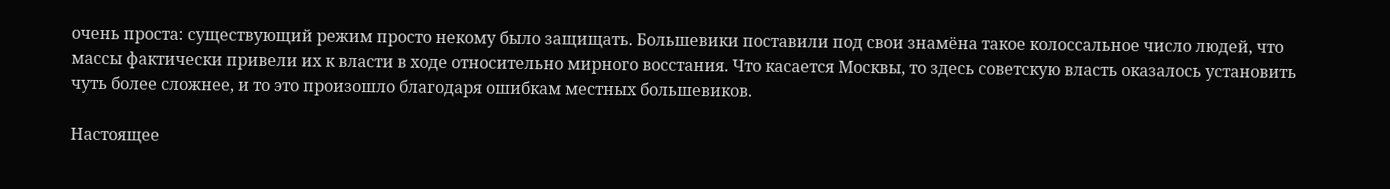очень проста: существующий режим просто некому было защищать. Большевики поставили под свои знамёна такое колоссальное число людей, что массы фактически привели их к власти в ходе относительно мирного восстания. Что касается Москвы, то здесь советскую власть оказалось установить чуть более сложнее, и то это произошло благодаря ошибкам местных большевиков.

Настоящее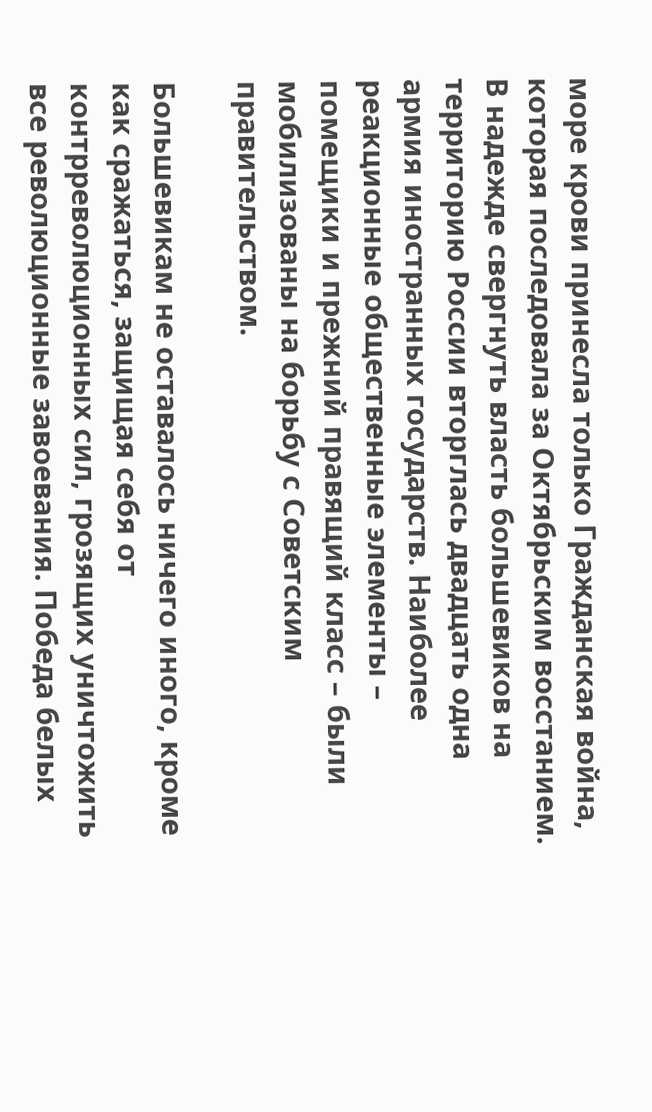море крови принесла только Гражданская война, которая последовала за Октябрьским восстанием. В надежде свергнуть власть большевиков на территорию России вторглась двадцать одна армия иностранных государств. Наиболее реакционные общественные элементы – помещики и прежний правящий класс – были мобилизованы на борьбу с Советским правительством.

Большевикам не оставалось ничего иного, кроме как сражаться, защищая себя от контрреволюционных сил, грозящих уничтожить все революционные завоевания. Победа белых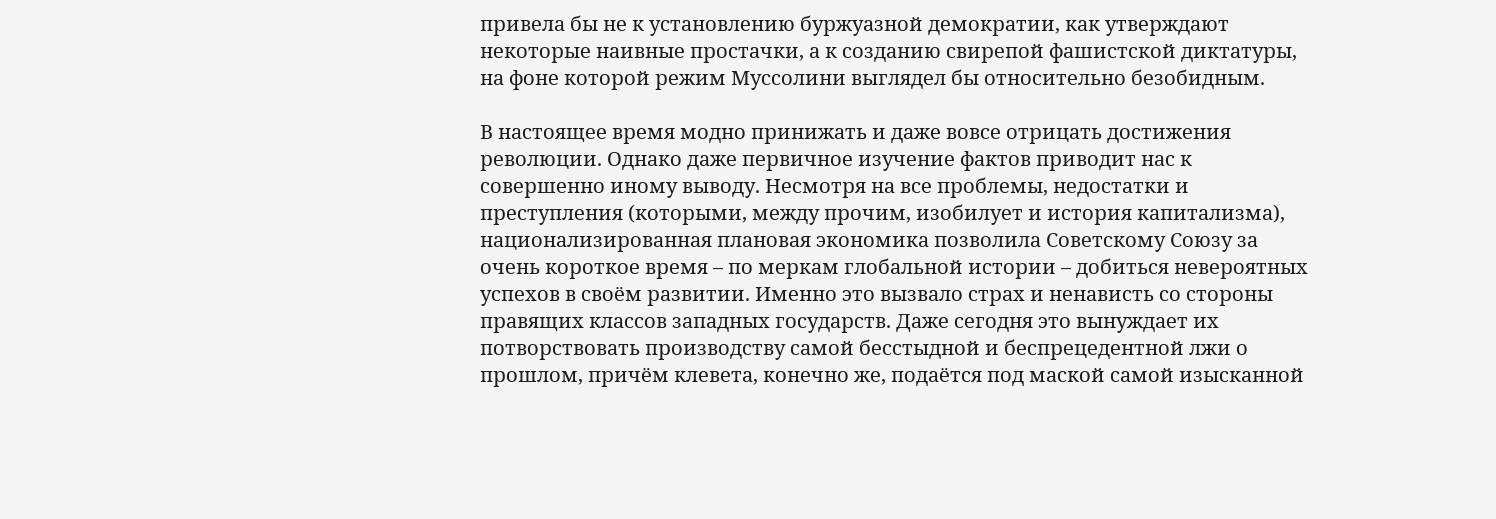привела бы не к установлению буржуазной демократии, как утверждают некоторые наивные простачки, а к созданию свирепой фашистской диктатуры, на фоне которой режим Муссолини выглядел бы относительно безобидным.

В настоящее время модно принижать и даже вовсе отрицать достижения революции. Однако даже первичное изучение фактов приводит нас к совершенно иному выводу. Несмотря на все проблемы, недостатки и преступления (которыми, между прочим, изобилует и история капитализма), национализированная плановая экономика позволила Советскому Союзу за очень короткое время – по меркам глобальной истории – добиться невероятных успехов в своём развитии. Именно это вызвало страх и ненависть со стороны правящих классов западных государств. Даже сегодня это вынуждает их потворствовать производству самой бесстыдной и беспрецедентной лжи о прошлом, причём клевета, конечно же, подаётся под маской самой изысканной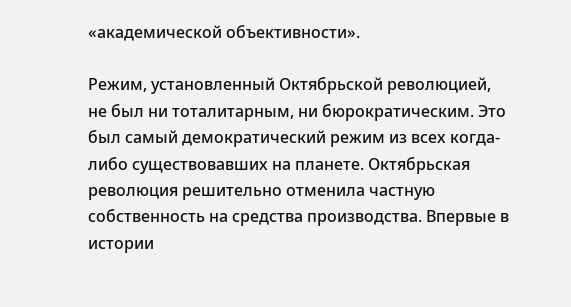«академической объективности».

Режим, установленный Октябрьской революцией, не был ни тоталитарным, ни бюрократическим. Это был самый демократический режим из всех когда-либо существовавших на планете. Октябрьская революция решительно отменила частную собственность на средства производства. Впервые в истории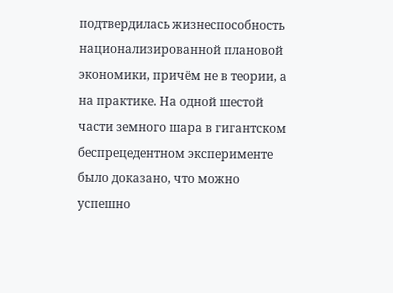подтвердилась жизнеспособность национализированной плановой экономики, причём не в теории, а на практике. На одной шестой части земного шара в гигантском беспрецедентном эксперименте было доказано, что можно успешно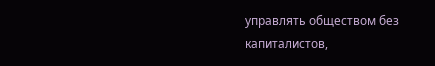управлять обществом без капиталистов,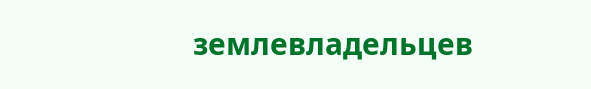землевладельцев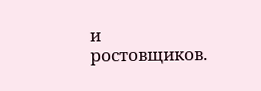и ростовщиков.